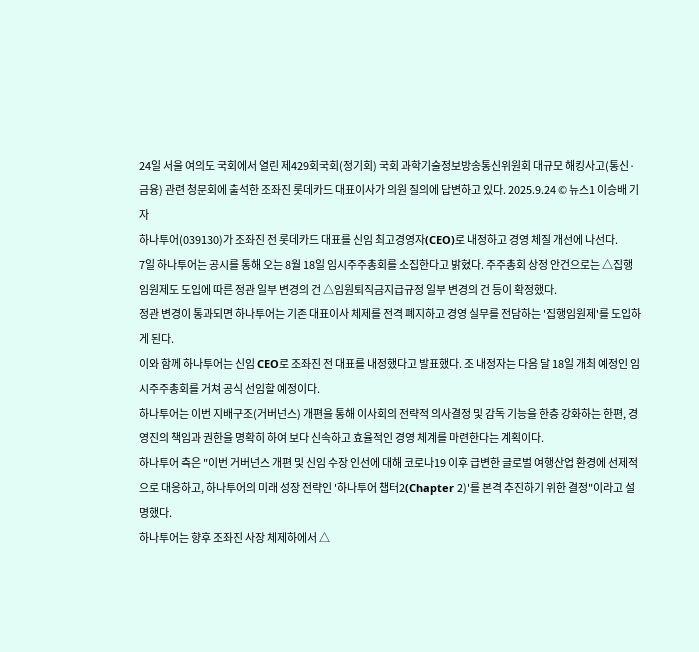24일 서울 여의도 국회에서 열린 제429회국회(정기회) 국회 과학기술정보방송통신위원회 대규모 해킹사고(통신·금융) 관련 청문회에 출석한 조좌진 롯데카드 대표이사가 의원 질의에 답변하고 있다. 2025.9.24 © 뉴스1 이승배 기자
하나투어(039130)가 조좌진 전 롯데카드 대표를 신임 최고경영자(CEO)로 내정하고 경영 체질 개선에 나선다.
7일 하나투어는 공시를 통해 오는 8월 18일 임시주주총회를 소집한다고 밝혔다. 주주총회 상정 안건으로는 △집행임원제도 도입에 따른 정관 일부 변경의 건 △임원퇴직금지급규정 일부 변경의 건 등이 확정했다.
정관 변경이 통과되면 하나투어는 기존 대표이사 체제를 전격 폐지하고 경영 실무를 전담하는 '집행임원제'를 도입하게 된다.
이와 함께 하나투어는 신임 CEO로 조좌진 전 대표를 내정했다고 발표했다. 조 내정자는 다음 달 18일 개최 예정인 임시주주총회를 거쳐 공식 선임할 예정이다.
하나투어는 이번 지배구조(거버넌스) 개편을 통해 이사회의 전략적 의사결정 및 감독 기능을 한층 강화하는 한편, 경영진의 책임과 권한을 명확히 하여 보다 신속하고 효율적인 경영 체계를 마련한다는 계획이다.
하나투어 측은 "이번 거버넌스 개편 및 신임 수장 인선에 대해 코로나19 이후 급변한 글로벌 여행산업 환경에 선제적으로 대응하고, 하나투어의 미래 성장 전략인 '하나투어 챕터2(Chapter 2)'를 본격 추진하기 위한 결정"이라고 설명했다.
하나투어는 향후 조좌진 사장 체제하에서 △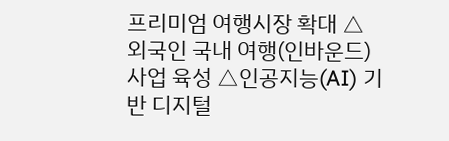프리미엄 여행시장 확대 △외국인 국내 여행(인바운드) 사업 육성 △인공지능(AI) 기반 디지털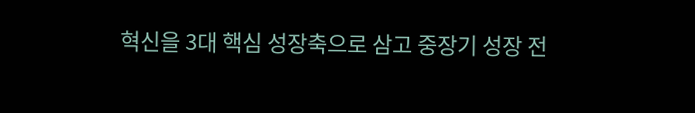혁신을 3대 핵심 성장축으로 삼고 중장기 성장 전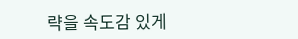략을 속도감 있게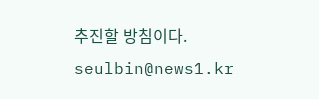추진할 방침이다.
seulbin@news1.kr